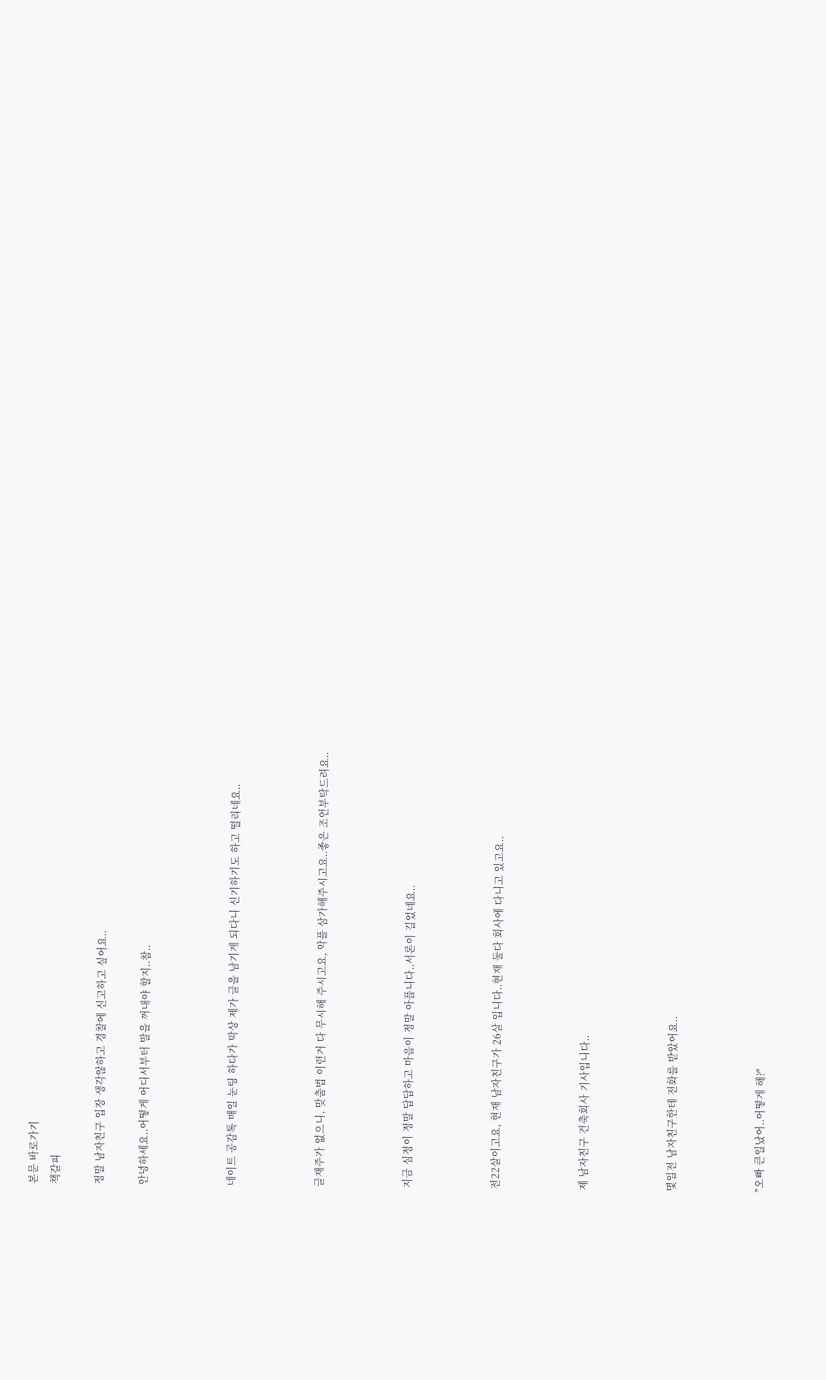본문 바로가기
책갈피

정말 남자친구 입장 생각않하고 경찰에 신고하고 싶어요..

안녕하세요..어떻게 어디서부터 말을 꺼내야 할지..참..



네이트 공감톡 매일 눈팅 하다가 막상 제가 글을 남기게 되다니 신기하기도 하고 떨리네요..



글재주가 없으니, 맞춤법 이런거 다 무시해 주시고요, 악플 삼가해주시고요..좋은 조언부탁드려요..



지금 심정이 정말 답답하고 마음이 정말 아픕니다..서론이 길었네요..



전22살이고요, 현재 남자친구가 26살 입니다..현재 둘다 회사에 다니고 있고요..



제 남자친구 건축회사 기사입니다..



몇일전 남자친구한테 전화를 받았어요..



"오빠 큰일났어..어떻게 해?"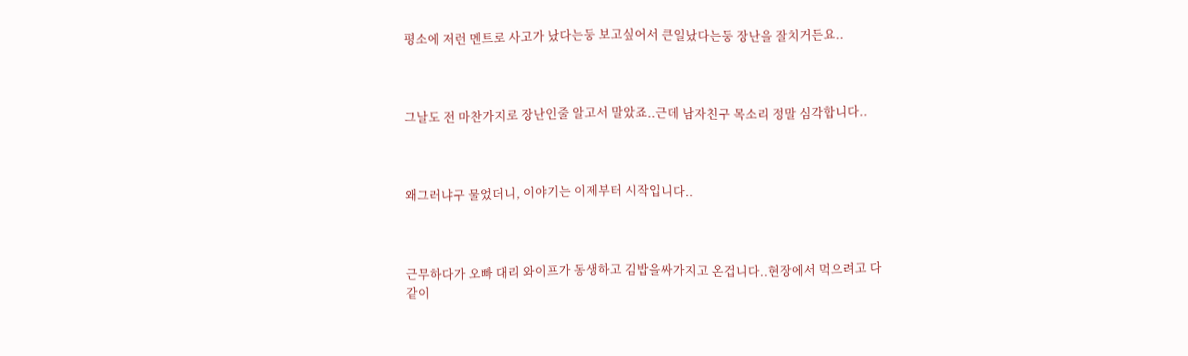평소에 저런 멘트로 사고가 났다는둥 보고싶어서 큰일났다는둥 장난을 잘치거든요..



그날도 전 마찬가지로 장난인줄 알고서 말았죠..근데 남자친구 목소리 정말 심각합니다..



왜그러냐구 물었더니, 이야기는 이제부터 시작입니다..



근무하다가 오빠 대리 와이프가 동생하고 김밥을싸가지고 온겁니다..현장에서 먹으려고 다 같이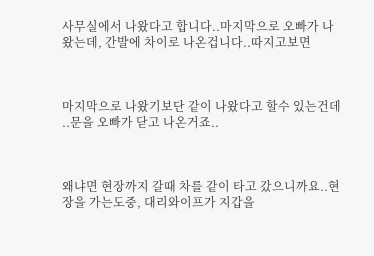사무실에서 나왔다고 합니다..마지막으로 오빠가 나왔는데, 간발에 차이로 나온겁니다..따지고보면



마지막으로 나왔기보단 같이 나왔다고 할수 있는건데 ..문을 오빠가 닫고 나온거죠..



왜냐면 현장까지 갈때 차를 같이 타고 갔으니까요..현장을 가는도중, 대리와이프가 지갑을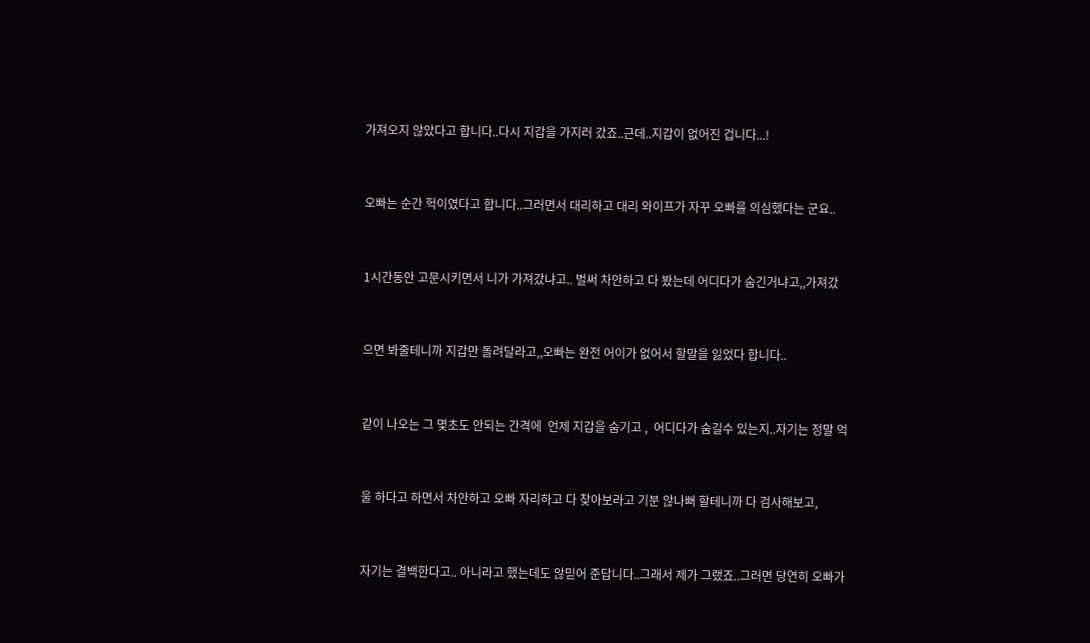가져오지 않았다고 합니다..다시 지갑을 가지러 갔죠..근데..지갑이 없어진 겁니다...!



오빠는 순간 헉이였다고 합니다..그러면서 대리하고 대리 와이프가 자꾸 오빠를 의심했다는 군요..



1시간동안 고문시키면서 니가 가져갔냐고.. 벌써 차안하고 다 봤는데 어디다가 숨긴거냐고,,가져갔



으면 봐줄테니까 지갑만 돌려달라고,,오빠는 완전 어이가 없어서 할말을 잃었다 합니다..



같이 나오는 그 몇초도 안되는 간격에  언제 지갑을 숨기고 ,  어디다가 숨길수 있는지..자기는 정말 억



울 하다고 하면서 차안하고 오빠 자리하고 다 찾아보라고 기분 않나뻐 할테니까 다 검사해보고,



자기는 결백한다고.. 아니라고 했는데도 않믿어 준답니다..그래서 제가 그랬죠..그러면 당연히 오빠가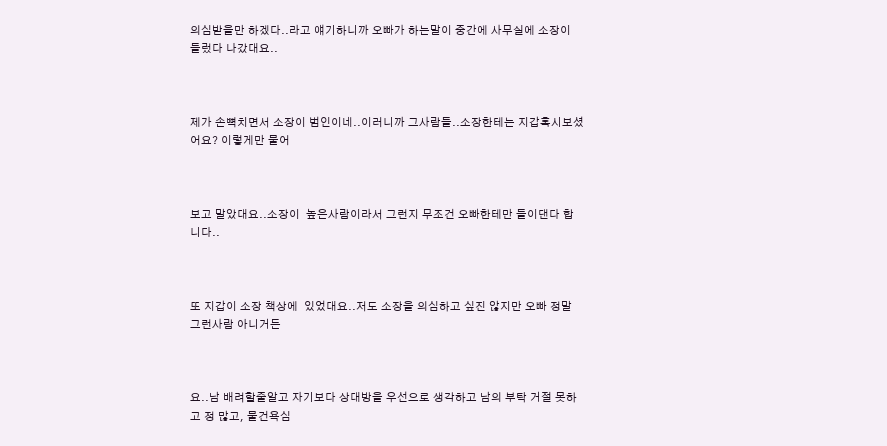의심받을만 하겠다..라고 얘기하니까 오빠가 하는말이 중간에 사무실에 소장이 들렀다 나갔대요..



제가 손뼉치면서 소장이 범인이네..이러니까 그사람들..소장한테는 지갑혹시보셨어요? 이렇게만 물어



보고 말았대요..소장이  높은사람이라서 그런지 무조건 오빠한테만 들이댄다 합니다..



또 지갑이 소장 책상에  있었대요..저도 소장을 의심하고 싶진 않지만 오빠 정말 그런사람 아니거든



요..남 배려할줄알고 자기보다 상대방을 우선으로 생각하고 남의 부탁 거절 못하고 정 많고, 물건욕심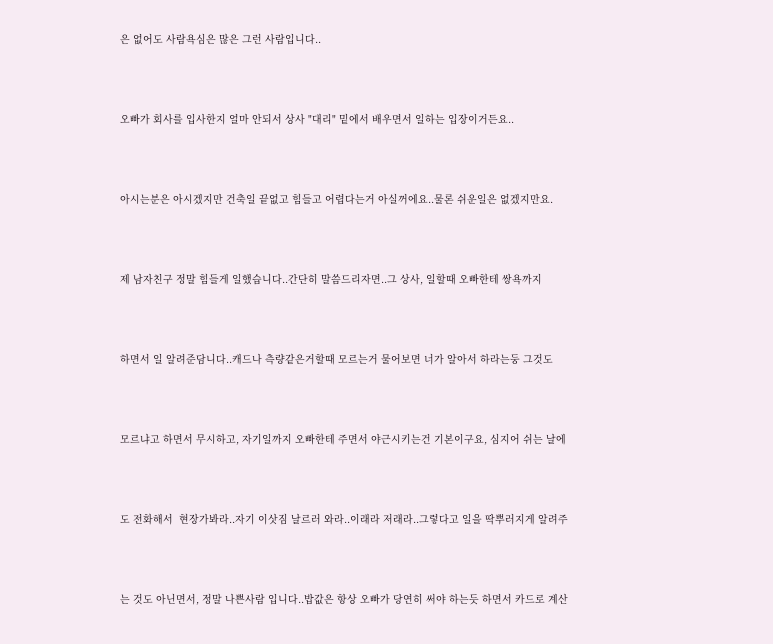은 없어도 사람욕심은 많은 그런 사람입니다..



오빠가 회사를 입사한지 얼마 안되서 상사 "대리" 밑에서 배우면서 일하는 입장이거든요..



아시는분은 아시겠지만 건축일 끝없고 힘들고 어렵다는거 아실꺼에요..물론 쉬운일은 없겠지만요.



제 남자친구 정말 힘들게 일했습니다..간단히 말씀드리자면..그 상사, 일할때 오빠한테 쌍욕까지



하면서 일 알려준담니다..캐드나 측량같은거할때 모르는거 물어보면 너가 알아서 하라는둥 그것도



모르냐고 하면서 무시하고, 자기일까지 오빠한테 주면서 야근시키는건 기본이구요, 심지어 쉬는 날에



도 전화해서  현장가봐라..자기 이삿짐 날르러 와라..이래라 저래라..그렇다고 일을 딱뿌러지게 알려주



는 것도 아닌면서, 정말 나쁜사람 입니다..밥값은 항상 오빠가 당연히 써야 하는듯 하면서 카드로 계산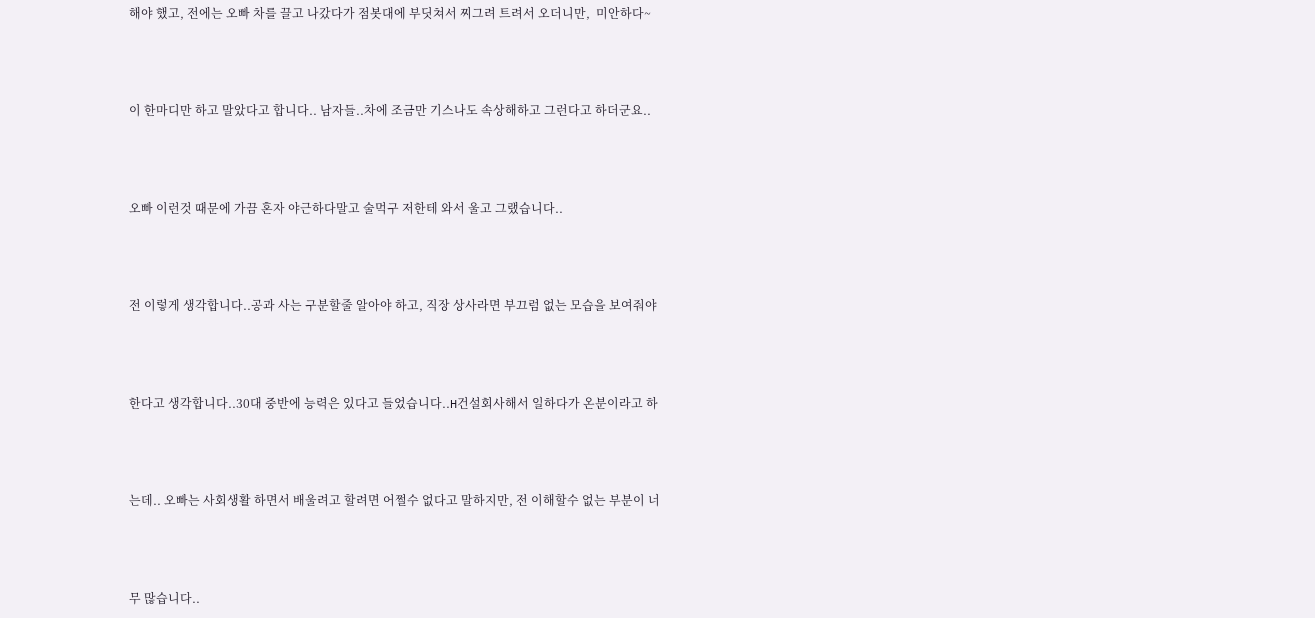해야 했고, 전에는 오빠 차를 끌고 나갔다가 점봇대에 부딧쳐서 찌그려 트려서 오더니만,  미안하다~



이 한마디만 하고 말았다고 합니다.. 남자들..차에 조금만 기스나도 속상해하고 그런다고 하더군요..



오빠 이런것 때문에 가끔 혼자 야근하다말고 술먹구 저한테 와서 울고 그랬습니다..



전 이렇게 생각합니다..공과 사는 구분할줄 알아야 하고, 직장 상사라면 부끄럼 없는 모습을 보여줘야



한다고 생각합니다..30대 중반에 능력은 있다고 들었습니다..H건설회사해서 일하다가 온분이라고 하



는데.. 오빠는 사회생활 하면서 배울려고 할려면 어쩔수 없다고 말하지만, 전 이해할수 없는 부분이 너



무 많습니다..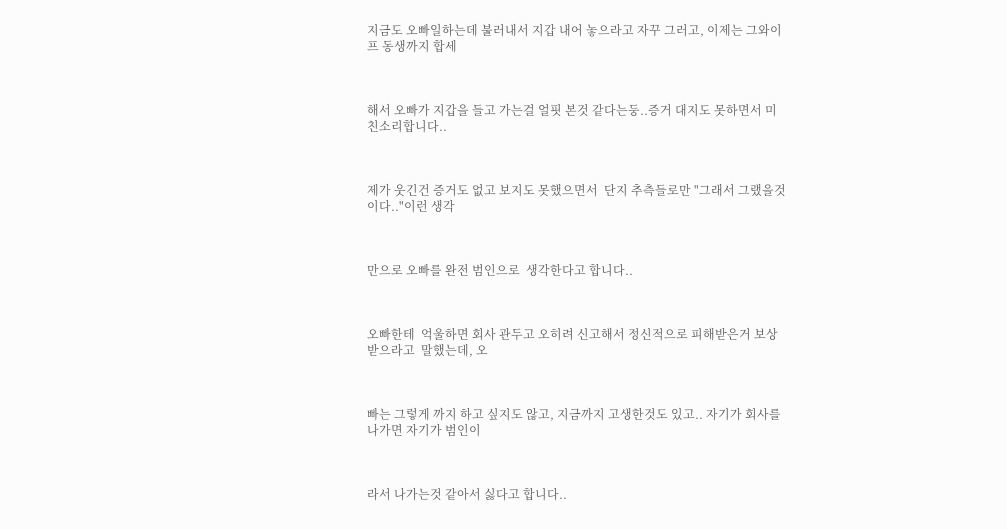지금도 오빠일하는데 불러내서 지갑 내어 놓으라고 자꾸 그러고, 이제는 그와이프 동생까지 합세



해서 오빠가 지갑을 들고 가는걸 얼핏 본것 같다는둥..증거 대지도 못하면서 미친소리합니다..



제가 웃긴건 증거도 없고 보지도 못했으면서  단지 추측들로만 "그래서 그랬을것이다.."이런 생각



만으로 오빠를 완전 범인으로  생각한다고 합니다..



오빠한테  억울하면 회사 관두고 오히려 신고해서 정신적으로 피해받은거 보상받으라고  말했는데, 오



빠는 그렇게 까지 하고 싶지도 않고, 지금까지 고생한것도 있고.. 자기가 회사를 나가면 자기가 범인이



라서 나가는것 같아서 싫다고 합니다..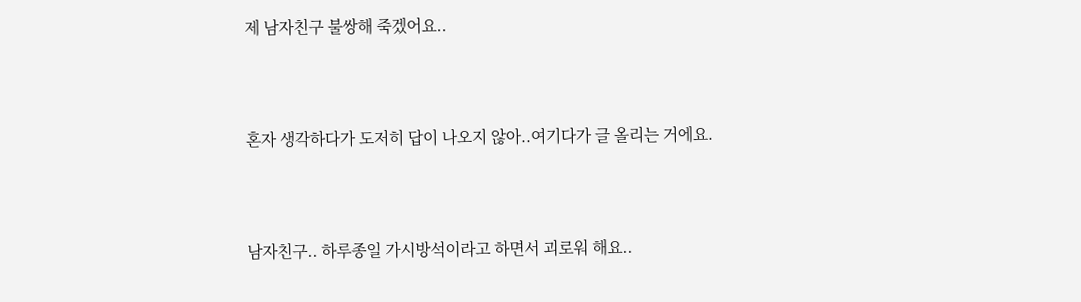제 남자친구 불쌍해 죽겠어요..



혼자 생각하다가 도저히 답이 나오지 않아..여기다가 글 올리는 거에요.



남자친구.. 하루종일 가시방석이라고 하면서 괴로워 해요..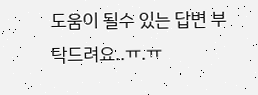도움이 될수 있는 답변 부탁드려요..ㅠ.ㅠ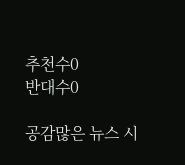추천수0
반대수0

공감많은 뉴스 시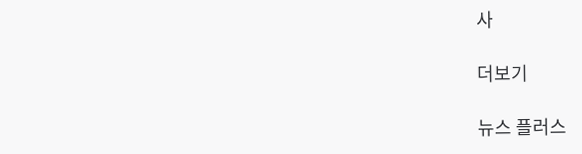사

더보기

뉴스 플러스